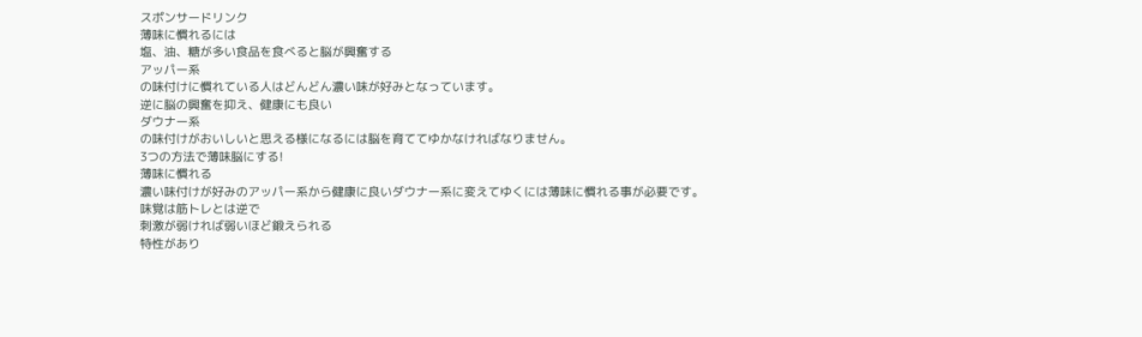スポンサードリンク
薄味に慣れるには
塩、油、糖が多い食品を食べると脳が興奮する
アッパー系
の味付けに慣れている人はどんどん濃い味が好みとなっています。
逆に脳の興奮を抑え、健康にも良い
ダウナー系
の味付けがおいしいと思える様になるには脳を育ててゆかなければなりません。
3つの方法で薄味脳にする!
薄味に慣れる
濃い味付けが好みのアッパー系から健康に良いダウナー系に変えてゆくには薄味に慣れる事が必要です。
味覚は筋トレとは逆で
刺激が弱ければ弱いほど鍛えられる
特性があり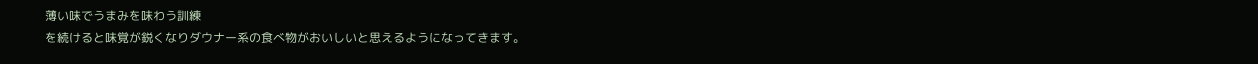薄い味でうまみを味わう訓練
を続けると味覚が鋭くなりダウナー系の食べ物がおいしいと思えるようになってきます。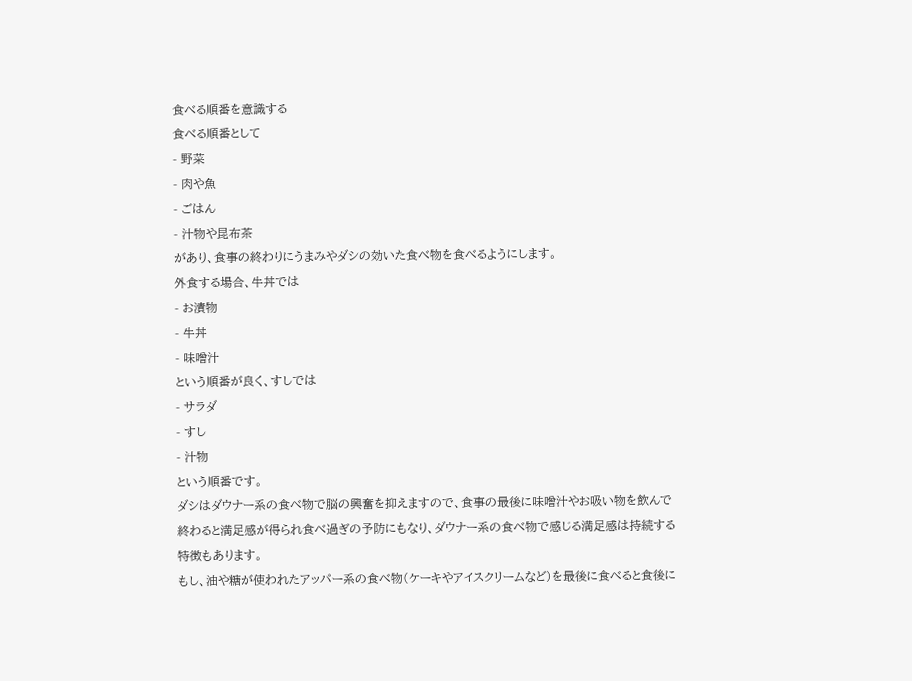食べる順番を意識する
食べる順番として
- 野菜
- 肉や魚
- ごはん
- 汁物や昆布茶
があり、食事の終わりにうまみやダシの効いた食べ物を食べるようにします。
外食する場合、牛丼では
- お漬物
- 牛丼
- 味噌汁
という順番が良く、すしでは
- サラダ
- すし
- 汁物
という順番です。
ダシはダウナー系の食べ物で脳の興奮を抑えますので、食事の最後に味噌汁やお吸い物を飲んで終わると満足感が得られ食べ過ぎの予防にもなり、ダウナー系の食べ物で感じる満足感は持続する特徴もあります。
もし、油や糖が使われたアッパー系の食べ物(ケーキやアイスクリームなど)を最後に食べると食後に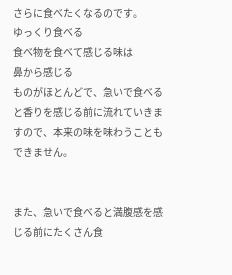さらに食べたくなるのです。
ゆっくり食べる
食べ物を食べて感じる味は
鼻から感じる
ものがほとんどで、急いで食べると香りを感じる前に流れていきますので、本来の味を味わうこともできません。


また、急いで食べると満腹感を感じる前にたくさん食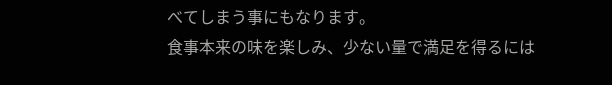べてしまう事にもなります。
食事本来の味を楽しみ、少ない量で満足を得るには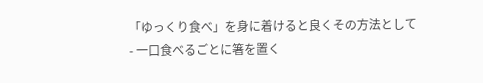「ゆっくり食べ」を身に着けると良くその方法として
- 一口食べるごとに箸を置く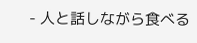- 人と話しながら食べる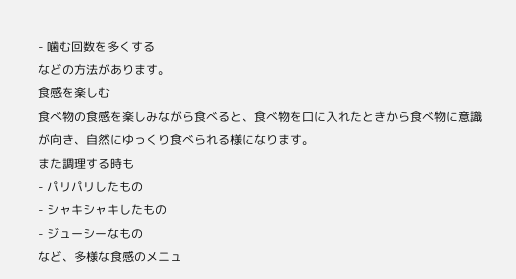- 噛む回数を多くする
などの方法があります。
食感を楽しむ
食べ物の食感を楽しみながら食べると、食べ物を口に入れたときから食べ物に意識が向き、自然にゆっくり食べられる様になります。
また調理する時も
- パリパリしたもの
- シャキシャキしたもの
- ジューシーなもの
など、多様な食感のメニュ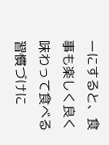ーにすると、食事も楽しく良く味わって食べる習慣づけに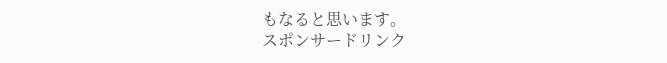もなると思います。
スポンサードリンク